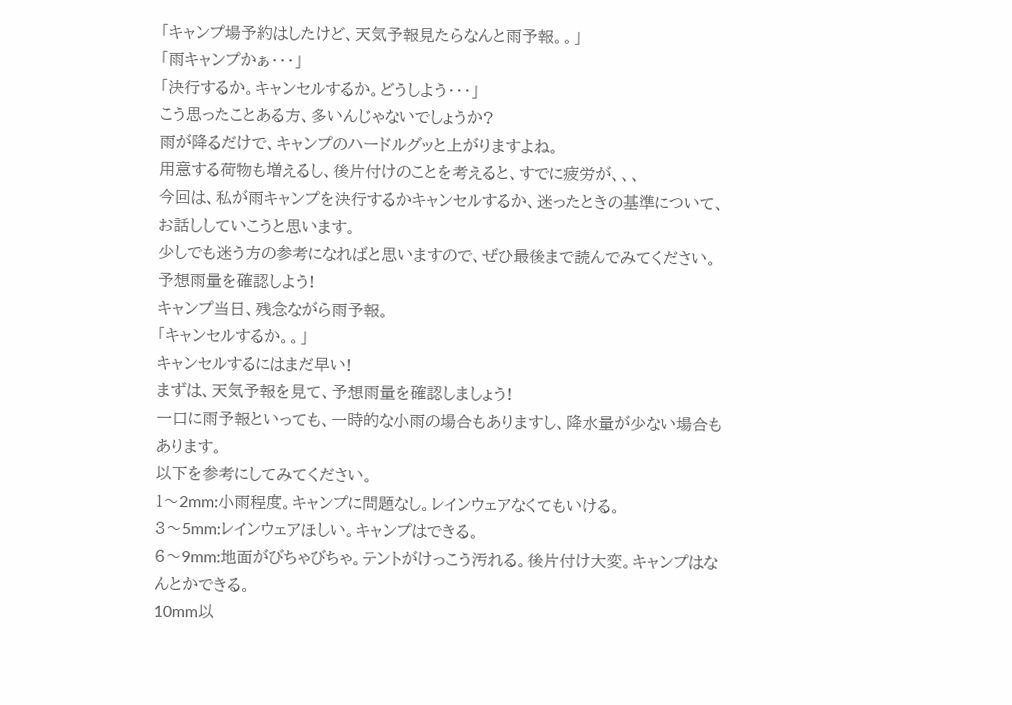「キャンプ場予約はしたけど、天気予報見たらなんと雨予報。。」
「雨キャンプかぁ・・・」
「決行するか。キャンセルするか。どうしよう・・・」
こう思ったことある方、多いんじゃないでしょうか?
雨が降るだけで、キャンプのハードルグッと上がりますよね。
用意する荷物も増えるし、後片付けのことを考えると、すでに疲労が、、、
今回は、私が雨キャンプを決行するかキャンセルするか、迷ったときの基準について、お話ししていこうと思います。
少しでも迷う方の参考になればと思いますので、ぜひ最後まで読んでみてください。
予想雨量を確認しよう!
キャンプ当日、残念ながら雨予報。
「キャンセルするか。。」
キャンセルするにはまだ早い!
まずは、天気予報を見て、予想雨量を確認しましょう!
一口に雨予報といっても、一時的な小雨の場合もありますし、降水量が少ない場合もあります。
以下を参考にしてみてください。
1〜2mm:小雨程度。キャンプに問題なし。レインウェアなくてもいける。
3〜5mm:レインウェアほしい。キャンプはできる。
6〜9mm:地面がびちゃびちゃ。テントがけっこう汚れる。後片付け大変。キャンプはなんとかできる。
10mm以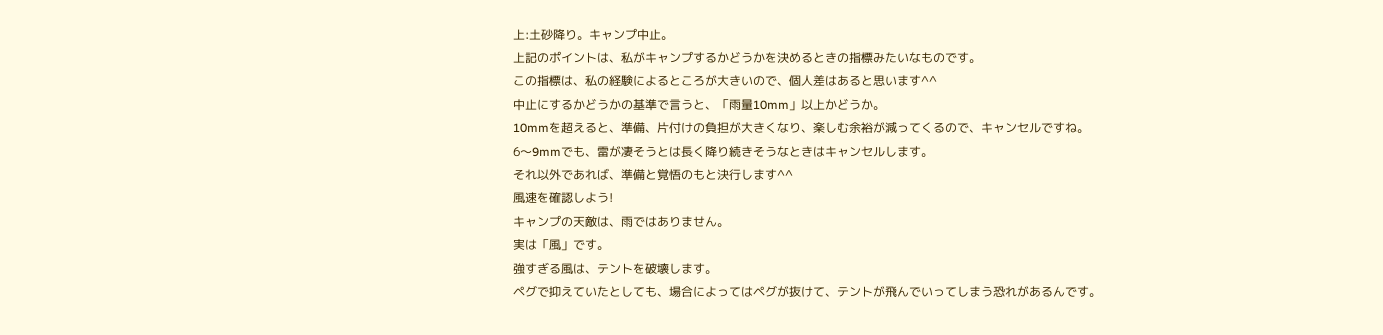上:土砂降り。キャンプ中止。
上記のポイントは、私がキャンプするかどうかを決めるときの指標みたいなものです。
この指標は、私の経験によるところが大きいので、個人差はあると思います^^
中止にするかどうかの基準で言うと、「雨量10mm」以上かどうか。
10mmを超えると、準備、片付けの負担が大きくなり、楽しむ余裕が減ってくるので、キャンセルですね。
6〜9mmでも、雷が凄そうとは長く降り続きそうなときはキャンセルします。
それ以外であれば、準備と覚悟のもと決行します^^
風速を確認しよう!
キャンプの天敵は、雨ではありません。
実は「風」です。
強すぎる風は、テントを破壊します。
ペグで抑えていたとしても、場合によってはペグが抜けて、テントが飛んでいってしまう恐れがあるんです。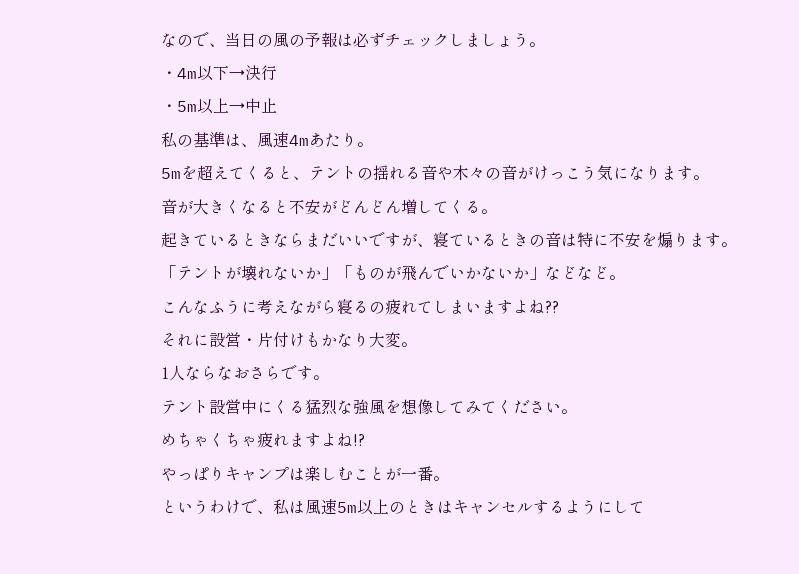なので、当日の風の予報は必ずチェックしましょう。
・4m以下→決行
・5m以上→中止
私の基準は、風速4mあたり。
5mを超えてくると、テントの揺れる音や木々の音がけっこう気になります。
音が大きくなると不安がどんどん増してくる。
起きているときならまだいいですが、寝ているときの音は特に不安を煽ります。
「テントが壊れないか」「ものが飛んでいかないか」などなど。
こんなふうに考えながら寝るの疲れてしまいますよね??
それに設営・片付けもかなり大変。
1人ならなおさらです。
テント設営中にくる猛烈な強風を想像してみてください。
めちゃくちゃ疲れますよね!?
やっぱりキャンプは楽しむことが一番。
というわけで、私は風速5m以上のときはキャンセルするようにして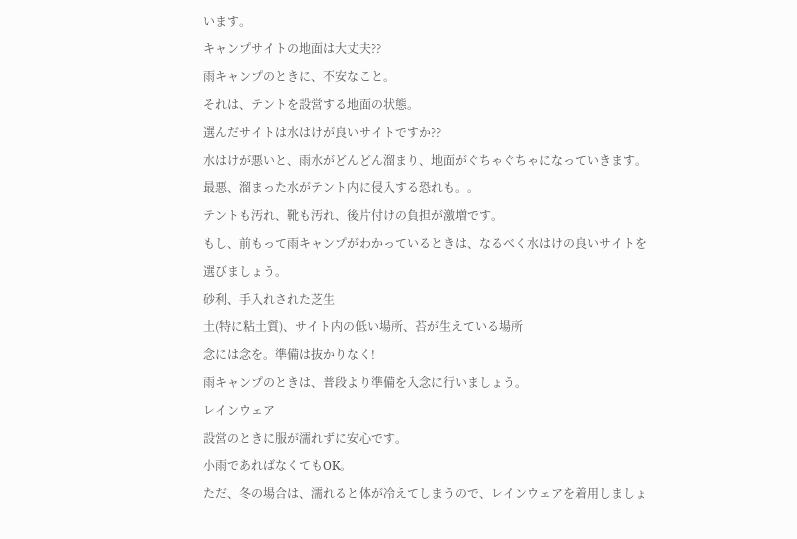います。
キャンプサイトの地面は大丈夫??
雨キャンプのときに、不安なこと。
それは、テントを設営する地面の状態。
選んだサイトは水はけが良いサイトですか??
水はけが悪いと、雨水がどんどん溜まり、地面がぐちゃぐちゃになっていきます。
最悪、溜まった水がテント内に侵入する恐れも。。
テントも汚れ、靴も汚れ、後片付けの負担が激増です。
もし、前もって雨キャンプがわかっているときは、なるべく水はけの良いサイトを選びましょう。
砂利、手入れされた芝生
土(特に粘土質)、サイト内の低い場所、苔が生えている場所
念には念を。準備は抜かりなく!
雨キャンプのときは、普段より準備を入念に行いましょう。
レインウェア
設営のときに服が濡れずに安心です。
小雨であればなくてもOK。
ただ、冬の場合は、濡れると体が冷えてしまうので、レインウェアを着用しましょ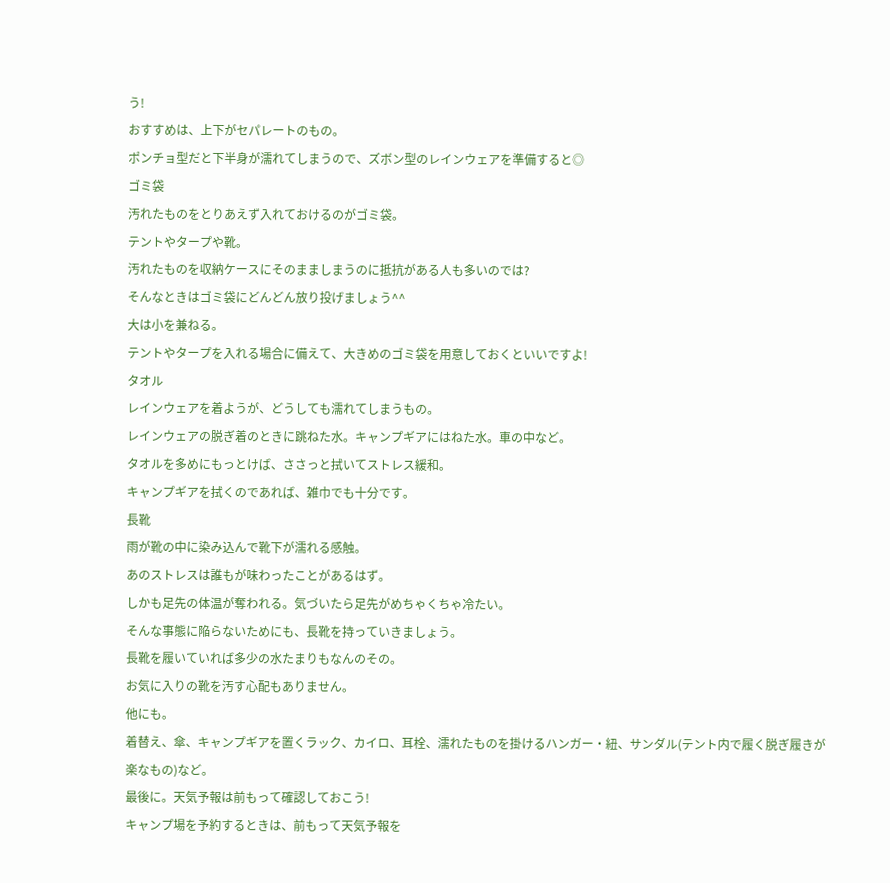う!
おすすめは、上下がセパレートのもの。
ポンチョ型だと下半身が濡れてしまうので、ズボン型のレインウェアを準備すると◎
ゴミ袋
汚れたものをとりあえず入れておけるのがゴミ袋。
テントやタープや靴。
汚れたものを収納ケースにそのまましまうのに抵抗がある人も多いのでは?
そんなときはゴミ袋にどんどん放り投げましょう^^
大は小を兼ねる。
テントやタープを入れる場合に備えて、大きめのゴミ袋を用意しておくといいですよ!
タオル
レインウェアを着ようが、どうしても濡れてしまうもの。
レインウェアの脱ぎ着のときに跳ねた水。キャンプギアにはねた水。車の中など。
タオルを多めにもっとけば、ささっと拭いてストレス緩和。
キャンプギアを拭くのであれば、雑巾でも十分です。
長靴
雨が靴の中に染み込んで靴下が濡れる感触。
あのストレスは誰もが味わったことがあるはず。
しかも足先の体温が奪われる。気づいたら足先がめちゃくちゃ冷たい。
そんな事態に陥らないためにも、長靴を持っていきましょう。
長靴を履いていれば多少の水たまりもなんのその。
お気に入りの靴を汚す心配もありません。
他にも。
着替え、傘、キャンプギアを置くラック、カイロ、耳栓、濡れたものを掛けるハンガー・紐、サンダル(テント内で履く脱ぎ履きが楽なもの)など。
最後に。天気予報は前もって確認しておこう!
キャンプ場を予約するときは、前もって天気予報を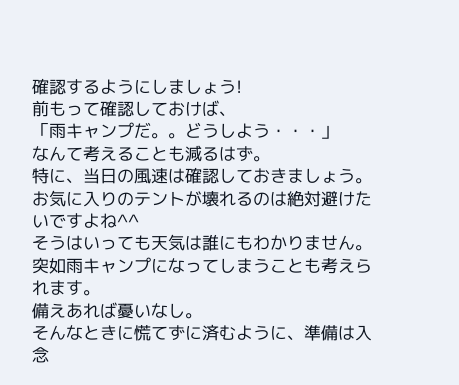確認するようにしましょう!
前もって確認しておけば、
「雨キャンプだ。。どうしよう・・・」
なんて考えることも減るはず。
特に、当日の風速は確認しておきましょう。
お気に入りのテントが壊れるのは絶対避けたいですよね^^
そうはいっても天気は誰にもわかりません。
突如雨キャンプになってしまうことも考えられます。
備えあれば憂いなし。
そんなときに慌てずに済むように、準備は入念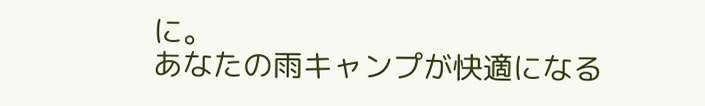に。
あなたの雨キャンプが快適になる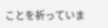ことを祈っていま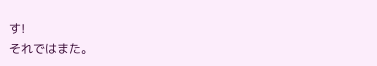す!
それではまた。